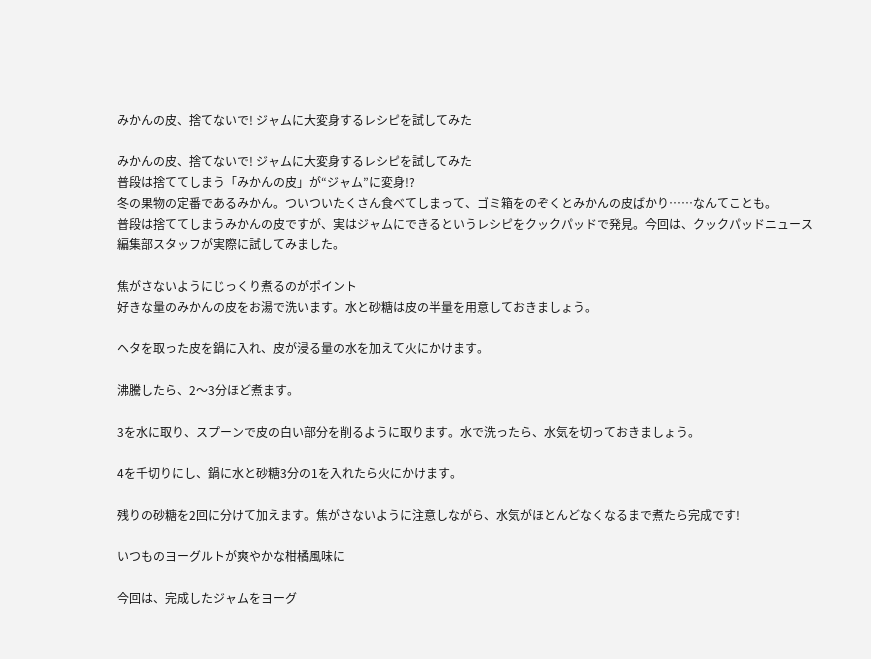みかんの皮、捨てないで! ジャムに大変身するレシピを試してみた

みかんの皮、捨てないで! ジャムに大変身するレシピを試してみた
普段は捨ててしまう「みかんの皮」が“ジャム”に変身!?
冬の果物の定番であるみかん。ついついたくさん食べてしまって、ゴミ箱をのぞくとみかんの皮ばかり……なんてことも。
普段は捨ててしまうみかんの皮ですが、実はジャムにできるというレシピをクックパッドで発見。今回は、クックパッドニュース編集部スタッフが実際に試してみました。

焦がさないようにじっくり煮るのがポイント
好きな量のみかんの皮をお湯で洗います。水と砂糖は皮の半量を用意しておきましょう。

ヘタを取った皮を鍋に入れ、皮が浸る量の水を加えて火にかけます。

沸騰したら、2〜3分ほど煮ます。

3を水に取り、スプーンで皮の白い部分を削るように取ります。水で洗ったら、水気を切っておきましょう。

4を千切りにし、鍋に水と砂糖3分の1を入れたら火にかけます。

残りの砂糖を2回に分けて加えます。焦がさないように注意しながら、水気がほとんどなくなるまで煮たら完成です!

いつものヨーグルトが爽やかな柑橘風味に

今回は、完成したジャムをヨーグ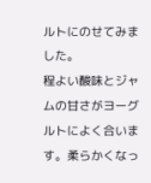ルトにのせてみました。
程よい酸味とジャムの甘さがヨーグルトによく合います。柔らかくなっ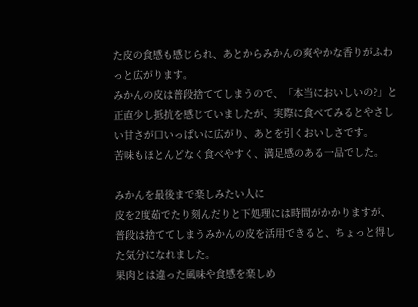た皮の食感も感じられ、あとからみかんの爽やかな香りがふわっと広がります。
みかんの皮は普段捨ててしまうので、「本当においしいの?」と正直少し抵抗を感じていましたが、実際に食べてみるとやさしい甘さが口いっぱいに広がり、あとを引くおいしさです。
苦味もほとんどなく食べやすく、満足感のある一品でした。

みかんを最後まで楽しみたい人に
皮を2度茹でたり刻んだりと下処理には時間がかかりますが、普段は捨ててしまうみかんの皮を活用できると、ちょっと得した気分になれました。
果肉とは違った風味や食感を楽しめ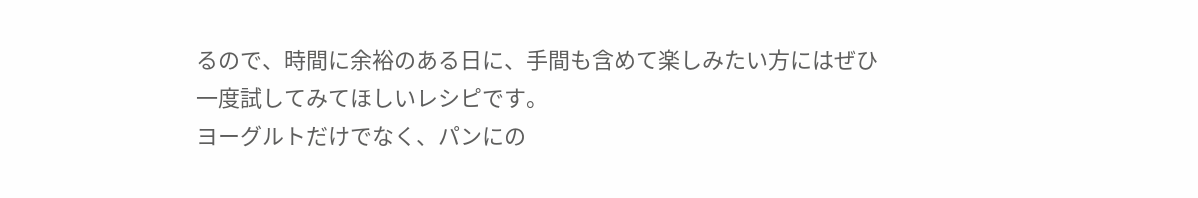るので、時間に余裕のある日に、手間も含めて楽しみたい方にはぜひ一度試してみてほしいレシピです。
ヨーグルトだけでなく、パンにの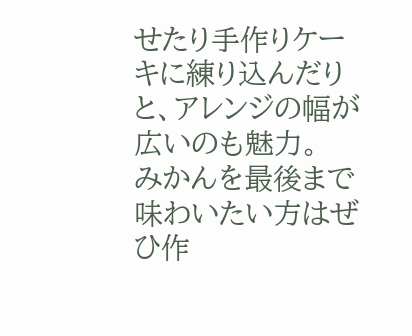せたり手作りケーキに練り込んだりと、アレンジの幅が広いのも魅力。
みかんを最後まで味わいたい方はぜひ作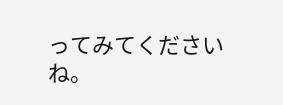ってみてくださいね。